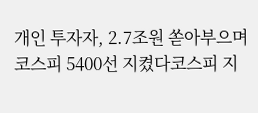개인 투자자, 2.7조원 쏟아부으며 코스피 5400선 지켰다코스피 지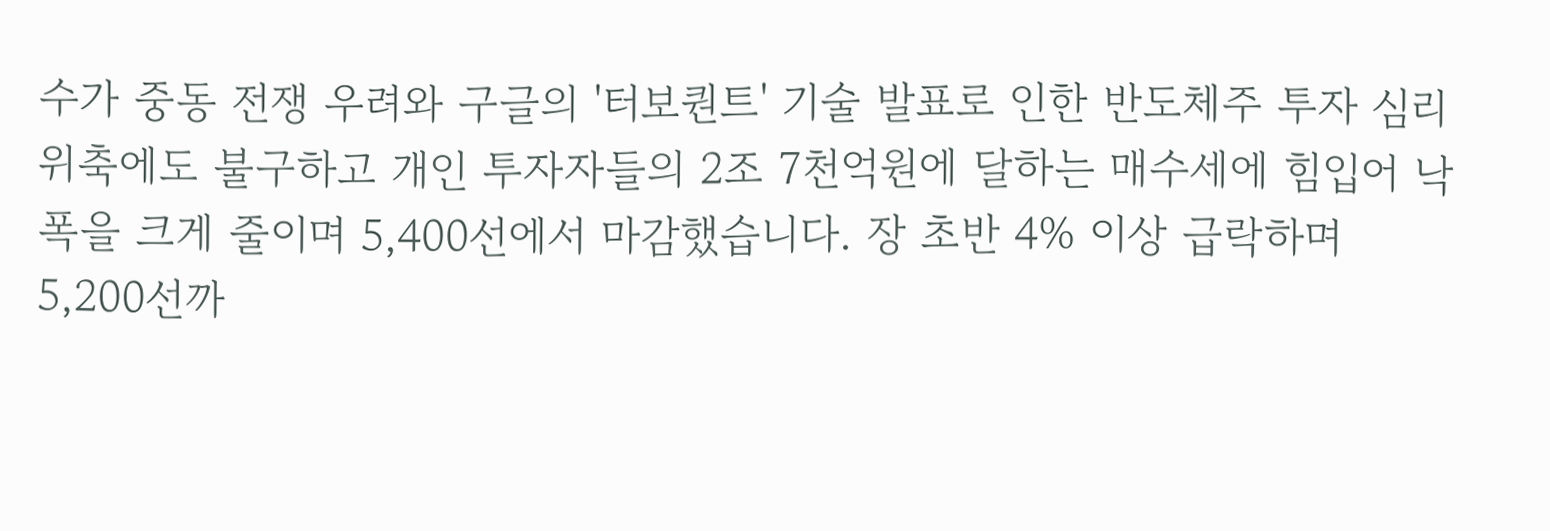수가 중동 전쟁 우려와 구글의 '터보퀀트' 기술 발표로 인한 반도체주 투자 심리 위축에도 불구하고 개인 투자자들의 2조 7천억원에 달하는 매수세에 힘입어 낙폭을 크게 줄이며 5,400선에서 마감했습니다. 장 초반 4% 이상 급락하며 5,200선까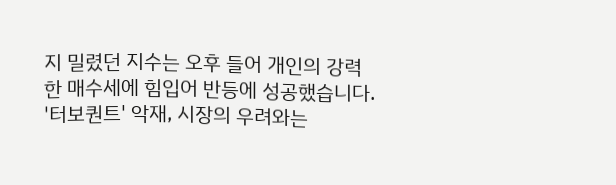지 밀렸던 지수는 오후 들어 개인의 강력한 매수세에 힘입어 반등에 성공했습니다. '터보퀀트' 악재, 시장의 우려와는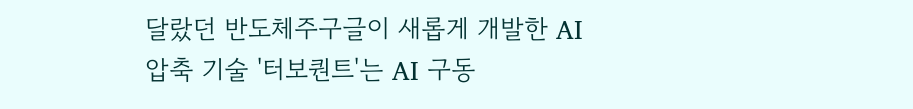달랐던 반도체주구글이 새롭게 개발한 AI 압축 기술 '터보퀀트'는 AI 구동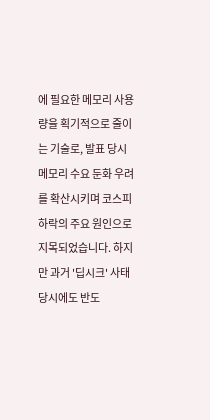에 필요한 메모리 사용량을 획기적으로 줄이는 기술로, 발표 당시 메모리 수요 둔화 우려를 확산시키며 코스피 하락의 주요 원인으로 지목되었습니다. 하지만 과거 '딥시크' 사태 당시에도 반도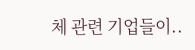체 관련 기업들이..